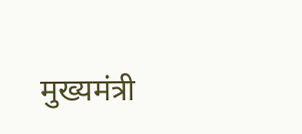मुख्यमंत्री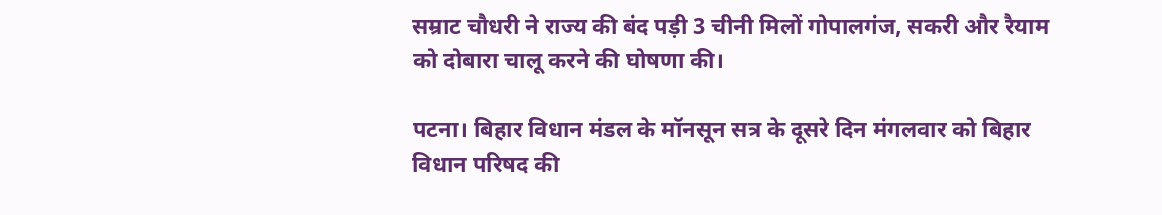सम्राट चौधरी ने राज्य की बंद पड़ी 3 चीनी मिलों गोपालगंज, सकरी और रैयाम को दोबारा चालू करने की घोषणा की।

पटना। बिहार विधान मंडल के मॉनसून सत्र के दूसरे दिन मंगलवार को बिहार विधान परिषद की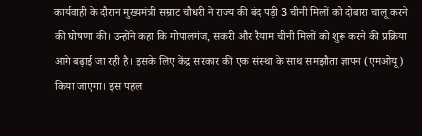कार्यवाही के दौरान मुख्यमंत्री सम्राट चौधरी ने राज्य की बंद पड़ी 3 चीनी मिलों को दोबारा चालू करने की घोषणा की। उन्होंने कहा कि गोपालगंज, सकरी और रैयाम चीनी मिलों को शुरू करने की प्रक्रिया आगे बढ़ाई जा रही है। इसके लिए केंद्र सरकार की एक संस्था के साथ समझौता ज्ञापन (एमओयू) किया जाएगा। इस पहल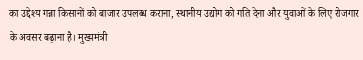का उद्देश्य गन्ना किसानों को बाजार उपलब्ध कराना, स्थानीय उद्योग को गति देना और युवाओं के लिए रोजगार के अवसर बढ़ाना है। मुख्यमंत्री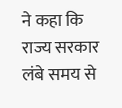ने कहा कि राज्य सरकार लंबे समय से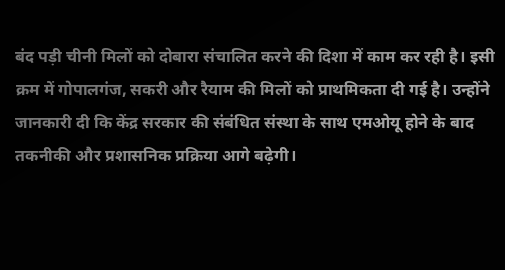बंद पड़ी चीनी मिलों को दोबारा संचालित करने की दिशा में काम कर रही है। इसी क्रम में गोपालगंज, सकरी और रैयाम की मिलों को प्राथमिकता दी गई है। उन्होंने जानकारी दी कि केंद्र सरकार की संबंधित संस्था के साथ एमओयू होने के बाद तकनीकी और प्रशासनिक प्रक्रिया आगे बढ़ेगी।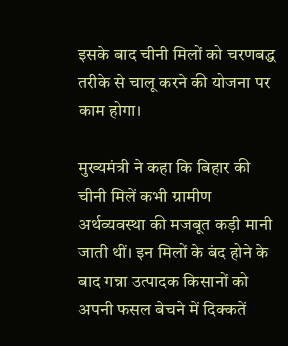इसके बाद चीनी मिलों को चरणबद्ध तरीके से चालू करने की योजना पर काम होगा।

मुख्यमंत्री ने कहा कि बिहार की चीनी मिलें कभी ग्रामीण अर्थव्यवस्था की मजबूत कड़ी मानी जाती थीं। इन मिलों के बंद होने के बाद गन्ना उत्पादक किसानों को अपनी फसल बेचने में दिक्कतें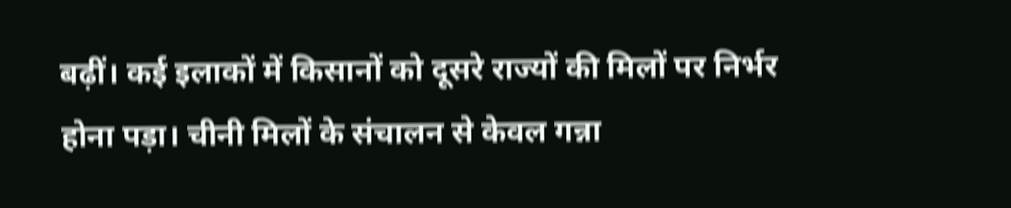बढ़ीं। कई इलाकों में किसानों को दूसरे राज्यों की मिलों पर निर्भर होना पड़ा। चीनी मिलों के संचालन से केवल गन्ना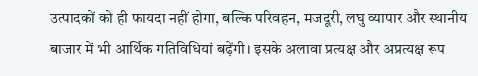उत्पादकों को ही फायदा नहीं होगा, बल्कि परिवहन, मजदूरी, लघु व्यापार और स्थानीय बाजार में भी आर्थिक गतिविधियां बढ़ेंगी। इसके अलावा प्रत्यक्ष और अप्रत्यक्ष रूप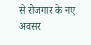से रोजगार के नए अवसर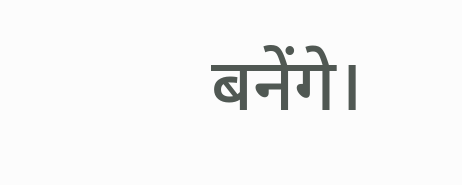बनेंगे।